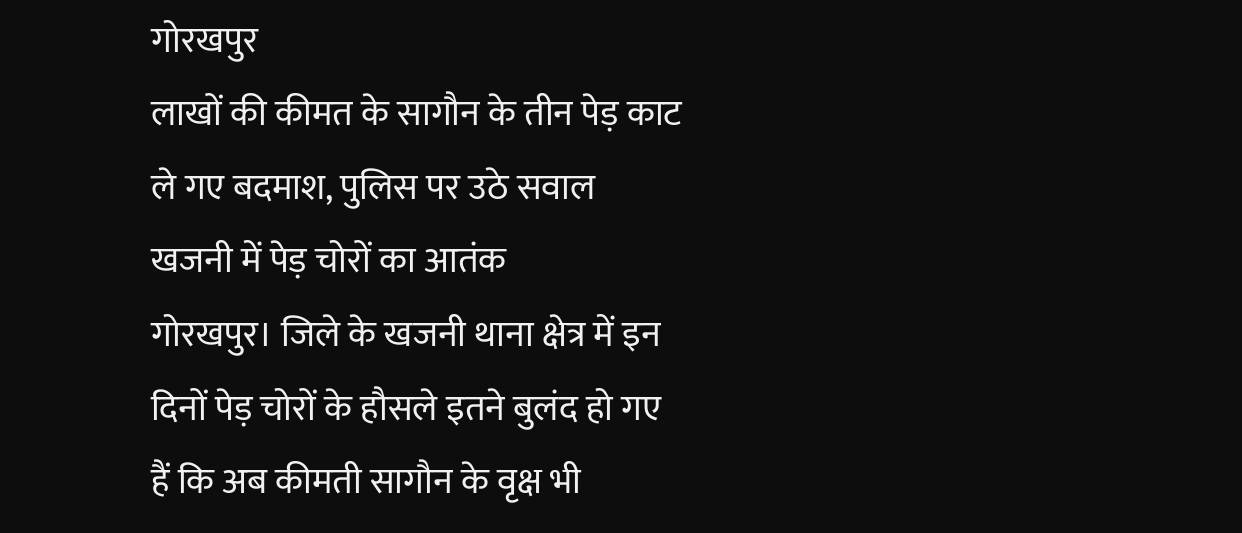गोरखपुर
लाखों की कीमत के सागौन के तीन पेड़ काट ले गए बदमाश, पुलिस पर उठे सवाल
खजनी में पेड़ चोरों का आतंक
गोरखपुर। जिले के खजनी थाना क्षेत्र में इन दिनों पेड़ चोरों के हौसले इतने बुलंद हो गए हैं कि अब कीमती सागौन के वृक्ष भी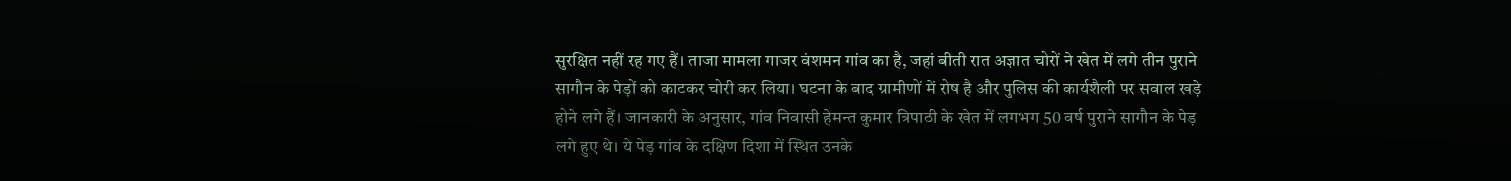सुरक्षित नहीं रह गए हैं। ताजा मामला गाजर वंशमन गांव का है, जहां बीती रात अज्ञात चोरों ने खेत में लगे तीन पुराने सागौन के पेड़ों को काटकर चोरी कर लिया। घटना के बाद ग्रामीणों में रोष है और पुलिस की कार्यशैली पर सवाल खड़े होने लगे हैं। जानकारी के अनुसार, गांव निवासी हेमन्त कुमार त्रिपाठी के खेत में लगभग 50 वर्ष पुराने सागौन के पेड़ लगे हुए थे। ये पेड़ गांव के दक्षिण दिशा में स्थित उनके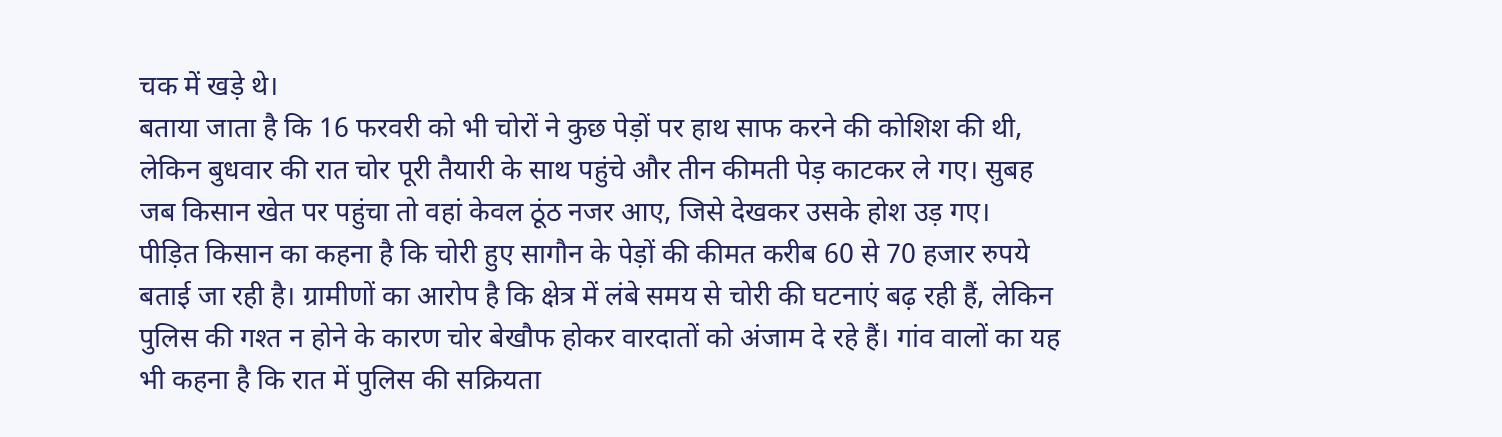चक में खड़े थे।
बताया जाता है कि 16 फरवरी को भी चोरों ने कुछ पेड़ों पर हाथ साफ करने की कोशिश की थी, लेकिन बुधवार की रात चोर पूरी तैयारी के साथ पहुंचे और तीन कीमती पेड़ काटकर ले गए। सुबह जब किसान खेत पर पहुंचा तो वहां केवल ठूंठ नजर आए, जिसे देखकर उसके होश उड़ गए।
पीड़ित किसान का कहना है कि चोरी हुए सागौन के पेड़ों की कीमत करीब 60 से 70 हजार रुपये बताई जा रही है। ग्रामीणों का आरोप है कि क्षेत्र में लंबे समय से चोरी की घटनाएं बढ़ रही हैं, लेकिन पुलिस की गश्त न होने के कारण चोर बेखौफ होकर वारदातों को अंजाम दे रहे हैं। गांव वालों का यह भी कहना है कि रात में पुलिस की सक्रियता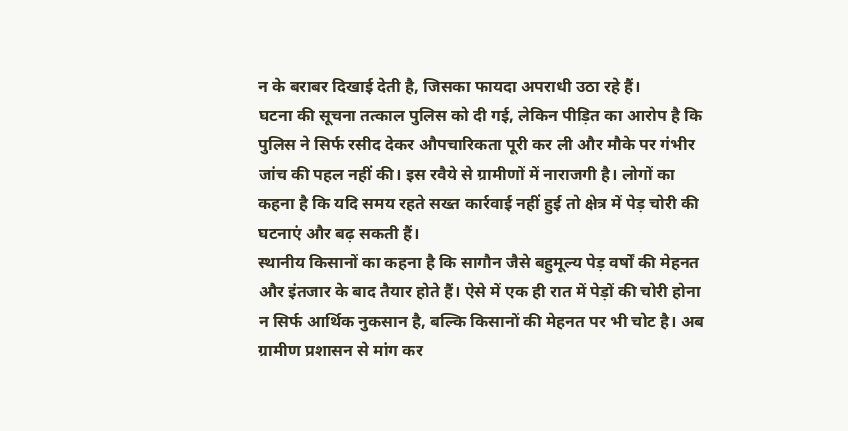न के बराबर दिखाई देती है, जिसका फायदा अपराधी उठा रहे हैं।
घटना की सूचना तत्काल पुलिस को दी गई, लेकिन पीड़ित का आरोप है कि पुलिस ने सिर्फ रसीद देकर औपचारिकता पूरी कर ली और मौके पर गंभीर जांच की पहल नहीं की। इस रवैये से ग्रामीणों में नाराजगी है। लोगों का कहना है कि यदि समय रहते सख्त कार्रवाई नहीं हुई तो क्षेत्र में पेड़ चोरी की घटनाएं और बढ़ सकती हैं।
स्थानीय किसानों का कहना है कि सागौन जैसे बहुमूल्य पेड़ वर्षों की मेहनत और इंतजार के बाद तैयार होते हैं। ऐसे में एक ही रात में पेड़ों की चोरी होना न सिर्फ आर्थिक नुकसान है, बल्कि किसानों की मेहनत पर भी चोट है। अब ग्रामीण प्रशासन से मांग कर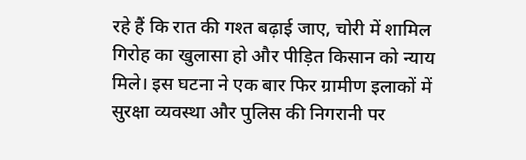रहे हैं कि रात की गश्त बढ़ाई जाए, चोरी में शामिल गिरोह का खुलासा हो और पीड़ित किसान को न्याय मिले। इस घटना ने एक बार फिर ग्रामीण इलाकों में सुरक्षा व्यवस्था और पुलिस की निगरानी पर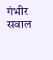गंभीर सवाल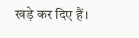खड़े कर दिए हैं।